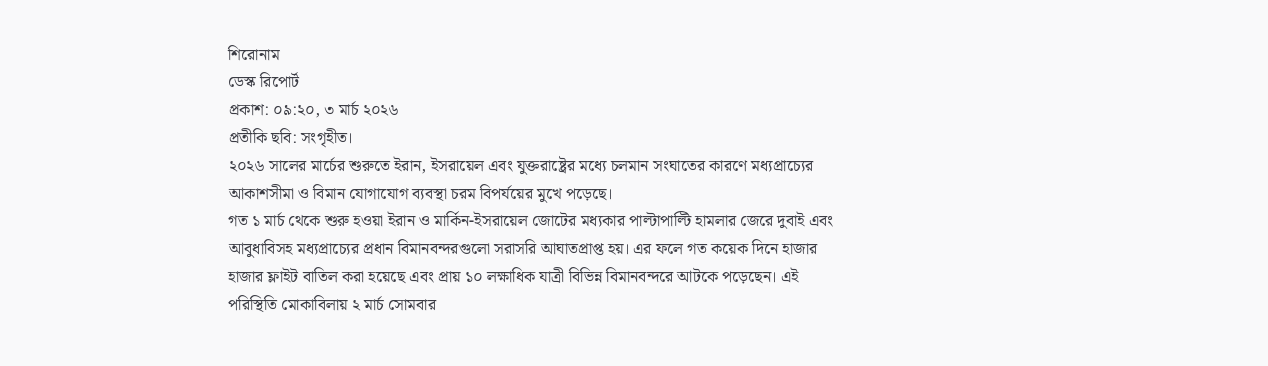শিরোনাম
ডেস্ক রিপোর্ট
প্রকাশ: ০৯:২০, ৩ মার্চ ২০২৬
প্রতীকি ছবি: সংগৃহীত।
২০২৬ সালের মার্চের শুরুতে ইরান, ইসরায়েল এবং যুক্তরাষ্ট্রের মধ্যে চলমান সংঘাতের কারণে মধ্যপ্রাচ্যের আকাশসীমা ও বিমান যোগাযোগ ব্যবস্থা চরম বিপর্যয়ের মুখে পড়েছে।
গত ১ মার্চ থেকে শুরু হওয়া ইরান ও মার্কিন-ইসরায়েল জোটের মধ্যকার পাল্টাপাল্টি হামলার জেরে দুবাই এবং আবুধাবিসহ মধ্যপ্রাচ্যের প্রধান বিমানবন্দরগুলো সরাসরি আঘাতপ্রাপ্ত হয়। এর ফলে গত কয়েক দিনে হাজার হাজার ফ্লাইট বাতিল করা হয়েছে এবং প্রায় ১০ লক্ষাধিক যাত্রী বিভিন্ন বিমানবন্দরে আটকে পড়েছেন। এই পরিস্থিতি মোকাবিলায় ২ মার্চ সোমবার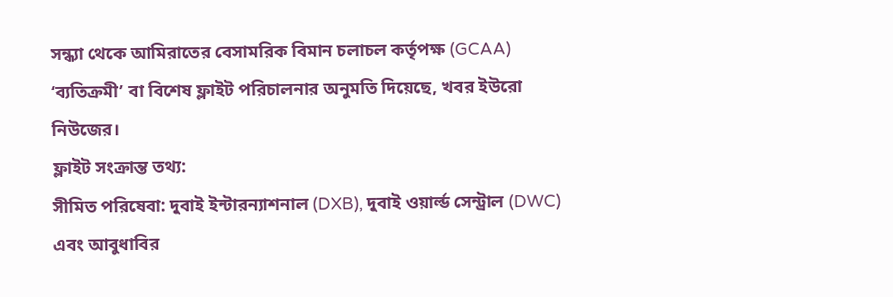সন্ধ্যা থেকে আমিরাতের বেসামরিক বিমান চলাচল কর্তৃপক্ষ (GCAA) ‘ব্যতিক্রমী’ বা বিশেষ ফ্লাইট পরিচালনার অনুমতি দিয়েছে, খবর ইউরো নিউজের।
ফ্লাইট সংক্রান্ত তথ্য:
সীমিত পরিষেবা: দুবাই ইন্টারন্যাশনাল (DXB), দুবাই ওয়ার্ল্ড সেন্ট্রাল (DWC) এবং আবুধাবির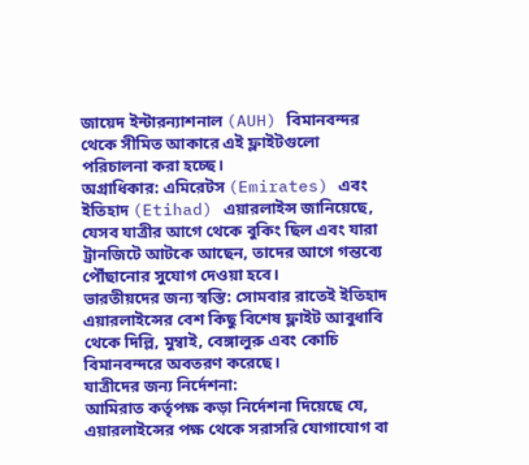জায়েদ ইন্টারন্যাশনাল (AUH) বিমানবন্দর থেকে সীমিত আকারে এই ফ্লাইটগুলো পরিচালনা করা হচ্ছে।
অগ্রাধিকার: এমিরেটস (Emirates) এবং ইতিহাদ (Etihad) এয়ারলাইন্স জানিয়েছে, যেসব যাত্রীর আগে থেকে বুকিং ছিল এবং যারা ট্রানজিটে আটকে আছেন, তাদের আগে গন্তব্যে পৌঁছানোর সুযোগ দেওয়া হবে।
ভারতীয়দের জন্য স্বস্তি: সোমবার রাতেই ইতিহাদ এয়ারলাইন্সের বেশ কিছু বিশেষ ফ্লাইট আবুধাবি থেকে দিল্লি, মুম্বাই, বেঙ্গালুরু এবং কোচি বিমানবন্দরে অবতরণ করেছে।
যাত্রীদের জন্য নির্দেশনা:
আমিরাত কর্তৃপক্ষ কড়া নির্দেশনা দিয়েছে যে, এয়ারলাইন্সের পক্ষ থেকে সরাসরি যোগাযোগ বা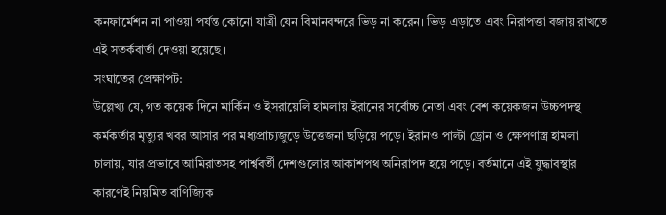কনফার্মেশন না পাওয়া পর্যন্ত কোনো যাত্রী যেন বিমানবন্দরে ভিড় না করেন। ভিড় এড়াতে এবং নিরাপত্তা বজায় রাখতে এই সতর্কবার্তা দেওয়া হয়েছে।
সংঘাতের প্রেক্ষাপট:
উল্লেখ্য যে, গত কয়েক দিনে মার্কিন ও ইসরায়েলি হামলায় ইরানের সর্বোচ্চ নেতা এবং বেশ কয়েকজন উচ্চপদস্থ কর্মকর্তার মৃত্যুর খবর আসার পর মধ্যপ্রাচ্যজুড়ে উত্তেজনা ছড়িয়ে পড়ে। ইরানও পাল্টা ড্রোন ও ক্ষেপণাস্ত্র হামলা চালায়, যার প্রভাবে আমিরাতসহ পার্শ্ববর্তী দেশগুলোর আকাশপথ অনিরাপদ হয়ে পড়ে। বর্তমানে এই যুদ্ধাবস্থার কারণেই নিয়মিত বাণিজ্যিক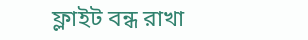ফ্লাইট বন্ধ রাখা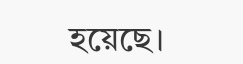হয়েছে।